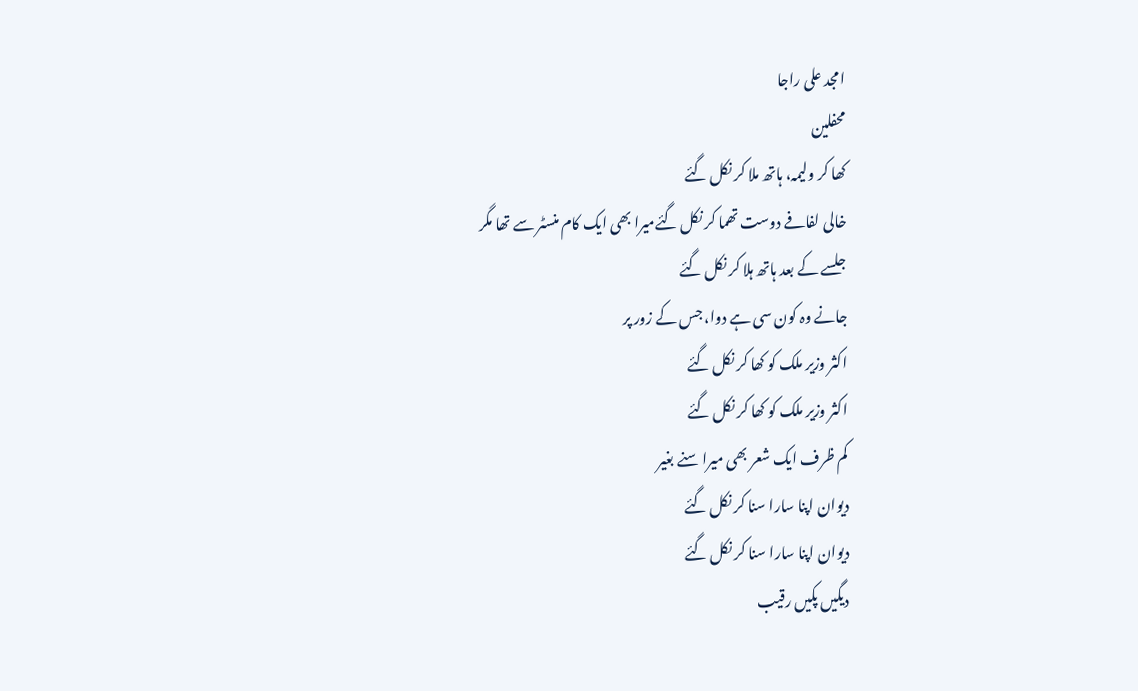امجد علی راجا
محفلین
کھا کر ولیمہ، ہاتھ ملا کر نکل گئے
خالی لفافے دوست تھما کر نکل گئےمیرا بھی ایک کام منسٹر سے تھا مگر
جلسے کے بعد ہاتھ ہلا کر نکل گئے
جانے وہ کون سی ہے دوا، جس کے زور پر
اکثر وزیر ملک کو کھا کر نکل گئے
اکثر وزیر ملک کو کھا کر نکل گئے
کم ظرف ایک شعر بھی میرا سنے بغیر
دیوان اپنا سارا سنا کر نکل گئے
دیوان اپنا سارا سنا کر نکل گئے
دیگیں پکیں رقیب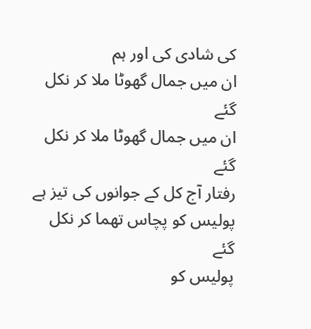کی شادی کی اور ہم
ان میں جمال گھوٹا ملا کر نکل گئے
ان میں جمال گھوٹا ملا کر نکل گئے
رفتار آج کل کے جوانوں کی تیز ہے
پولیس کو پچاس تھما کر نکل گئے
پولیس کو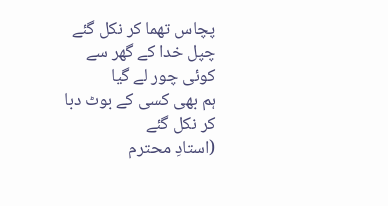پچاس تھما کر نکل گئے
چپل خدا کے گھر سے کوئی چور لے گیا
ہم بھی کسی کے بوٹ دبا کر نکل گئے
(استادِ محترم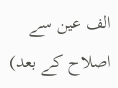الف عین سے اصلاح کے بعد)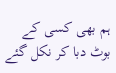ہم بھی کسی کے بوٹ دبا کر نکل گئے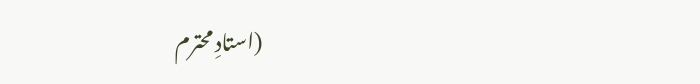(استادِ محترم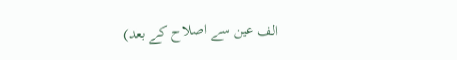الف عین سے اصلاح کے بعد)